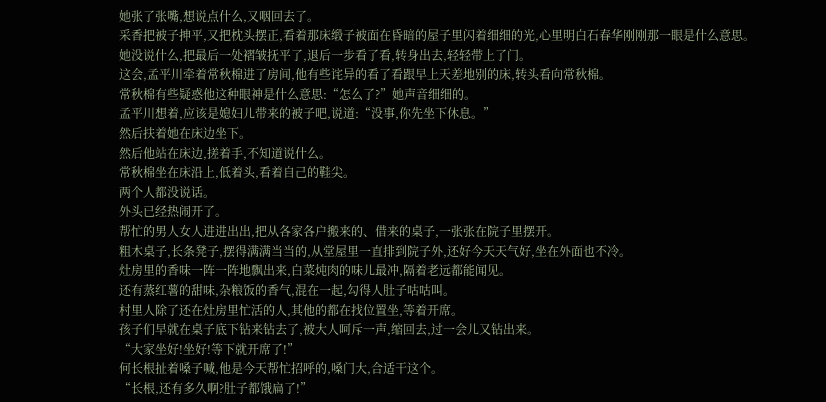她张了张嘴,想说点什么,又咽回去了。
采香把被子抻平,又把枕头摆正,看着那床缎子被面在昏暗的屋子里闪着细细的光,心里明白石春华刚刚那一眼是什么意思。
她没说什么,把最后一处褶皱抚平了,退后一步看了看,转身出去,轻轻带上了门。
这会,孟平川牵着常秋棉进了房间,他有些诧异的看了看跟早上天差地别的床,转头看向常秋棉。
常秋棉有些疑惑他这种眼神是什么意思:“怎么了?”她声音细细的。
孟平川想着,应该是媳妇儿带来的被子吧,说道:“没事,你先坐下休息。”
然后扶着她在床边坐下。
然后他站在床边,搓着手,不知道说什么。
常秋棉坐在床沿上,低着头,看着自己的鞋尖。
两个人都没说话。
外头已经热闹开了。
帮忙的男人女人进进出出,把从各家各户搬来的、借来的桌子,一张张在院子里摆开。
粗木桌子,长条凳子,摆得满满当当的,从堂屋里一直排到院子外,还好今天天气好,坐在外面也不冷。
灶房里的香味一阵一阵地飘出来,白菜炖肉的味儿最冲,隔着老远都能闻见。
还有蒸红薯的甜味,杂粮饭的香气,混在一起,勾得人肚子咕咕叫。
村里人除了还在灶房里忙活的人,其他的都在找位置坐,等着开席。
孩子们早就在桌子底下钻来钻去了,被大人呵斥一声,缩回去,过一会儿又钻出来。
“大家坐好!坐好!等下就开席了!”
何长根扯着嗓子喊,他是今天帮忙招呼的,嗓门大,合适干这个。
“长根,还有多久啊?肚子都饿扁了!”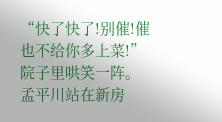“快了快了!别催!催也不给你多上菜!”
院子里哄笑一阵。
孟平川站在新房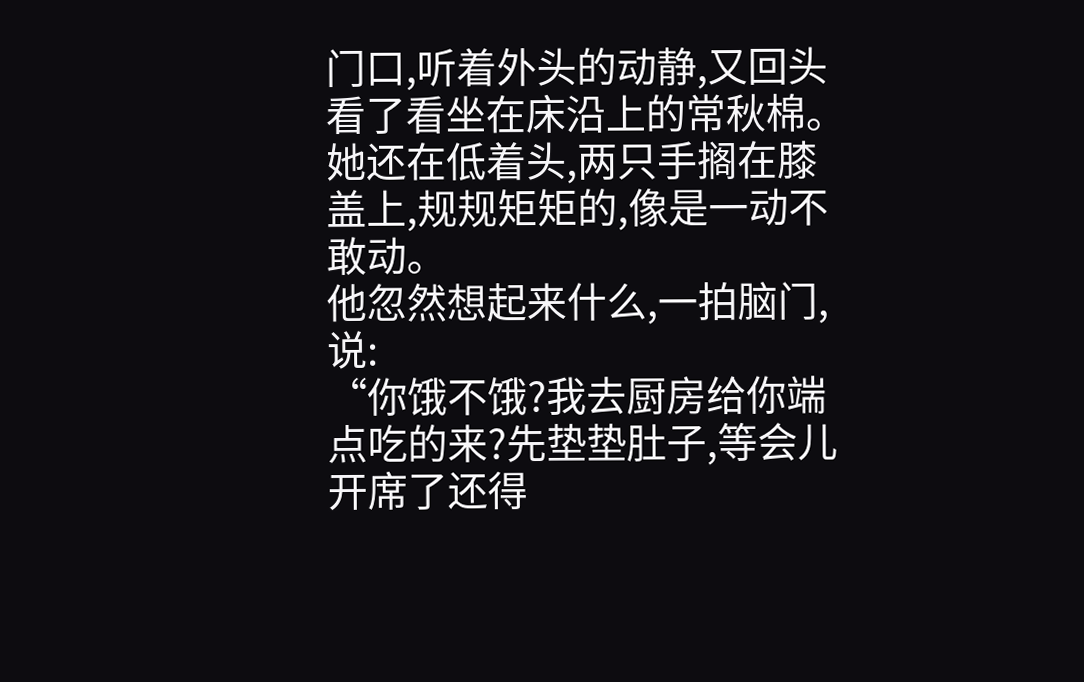门口,听着外头的动静,又回头看了看坐在床沿上的常秋棉。
她还在低着头,两只手搁在膝盖上,规规矩矩的,像是一动不敢动。
他忽然想起来什么,一拍脑门,说:
“你饿不饿?我去厨房给你端点吃的来?先垫垫肚子,等会儿开席了还得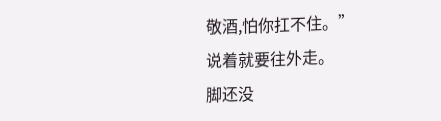敬酒,怕你扛不住。”
说着就要往外走。
脚还没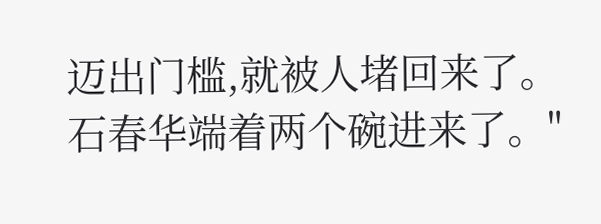迈出门槛,就被人堵回来了。
石春华端着两个碗进来了。"